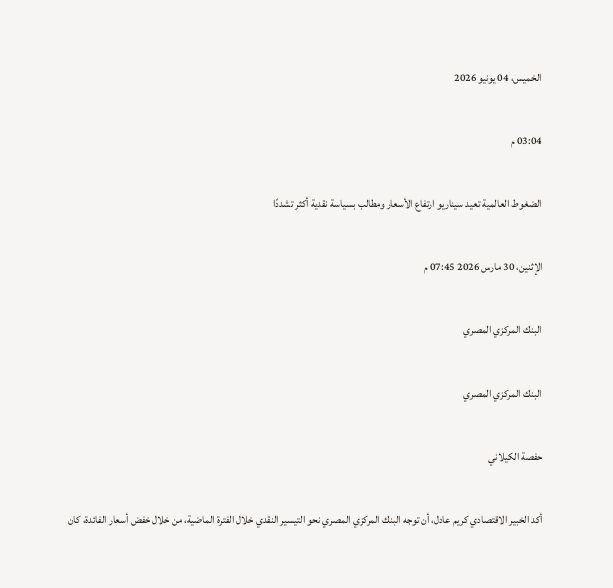الخميس، 04 يونيو 2026

03:04 م

الضغوط العالمية تعيد سيناريو ارتفاع الأسعار ومطالب بسياسة نقدية أكثر تشددًا

الإثنين، 30 مارس 2026 07:45 م

البنك المركزي المصري

البنك المركزي المصري

حفصة الكيلاني

أكد الخبير الاقتصادي كريم عادل، أن توجه البنك المركزي المصري نحو التيسير النقدي خلال الفترة الماضية، من خلال خفض أسعار الفائدة، كان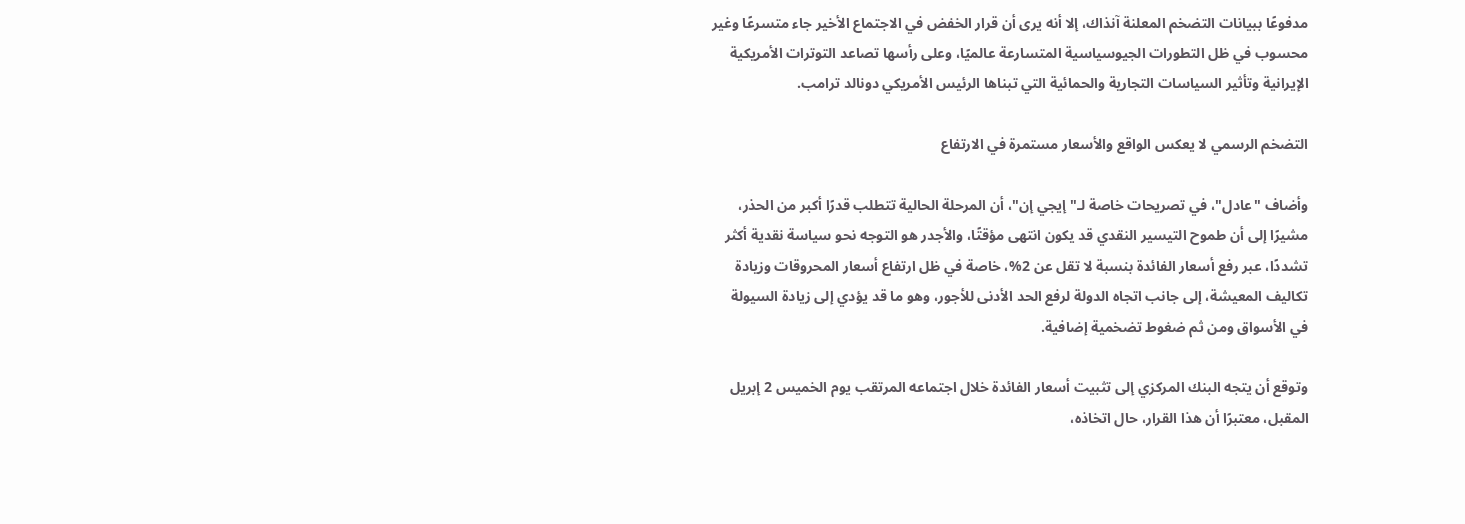مدفوعًا ببيانات التضخم المعلنة آنذاك، إلا أنه يرى أن قرار الخفض في الاجتماع الأخير جاء متسرعًا وغير محسوب في ظل التطورات الجيوسياسية المتسارعة عالميًا، وعلى رأسها تصاعد التوترات الأمريكية الإيرانية وتأثير السياسات التجارية والحمائية التي تبناها الرئيس الأمريكي دونالد ترامب.

التضخم الرسمي لا يعكس الواقع والأسعار مستمرة في الارتفاع

وأضاف "عادل"، في تصريحات خاصة لـ"إيجي إن"، أن المرحلة الحالية تتطلب قدرًا أكبر من الحذر، مشيرًا إلى أن طموح التيسير النقدي قد يكون انتهى مؤقتًا، والأجدر هو التوجه نحو سياسة نقدية أكثر تشددًا، عبر رفع أسعار الفائدة بنسبة لا تقل عن 2%، خاصة في ظل ارتفاع أسعار المحروقات وزيادة تكاليف المعيشة، إلى جانب اتجاه الدولة لرفع الحد الأدنى للأجور، وهو ما قد يؤدي إلى زيادة السيولة في الأسواق ومن ثم ضغوط تضخمية إضافية.

وتوقع أن يتجه البنك المركزي إلى تثبيت أسعار الفائدة خلال اجتماعه المرتقب يوم الخميس 2 إبريل المقبل، معتبرًا أن هذا القرار، حال اتخاذه،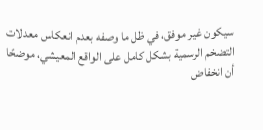سيكون غير موفق، في ظل ما وصفه بعدم انعكاس معدلات التضخم الرسمية بشكل كامل على الواقع المعيشي، موضحًا أن انخفاض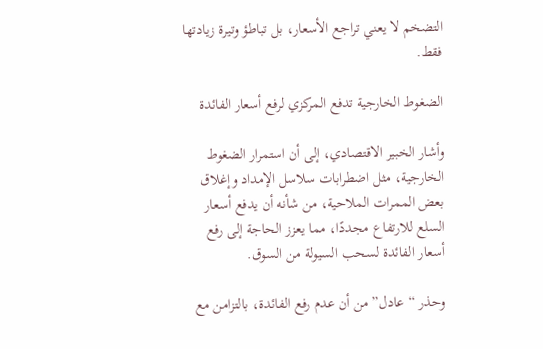التضخم لا يعني تراجع الأسعار، بل تباطؤ وتيرة زيادتها فقط.

الضغوط الخارجية تدفع المركزي لرفع أسعار الفائدة

وأشار الخبير الاقتصادي، إلى أن استمرار الضغوط الخارجية، مثل اضطرابات سلاسل الإمداد وإغلاق بعض الممرات الملاحية، من شأنه أن يدفع أسعار السلع للارتفاع مجددًا، مما يعزز الحاجة إلى رفع أسعار الفائدة لسحب السيولة من السوق.

وحذر “عادل” من أن عدم رفع الفائدة، بالتزامن مع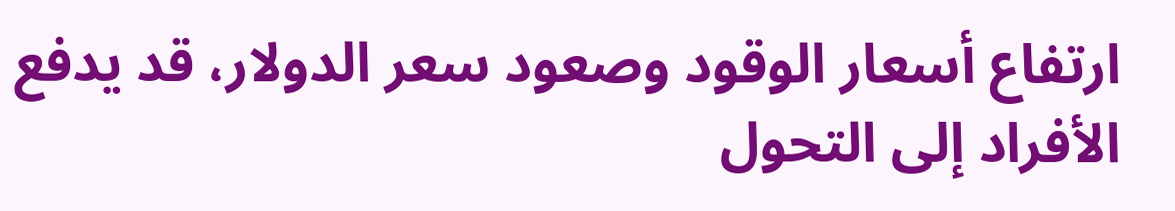ارتفاع أسعار الوقود وصعود سعر الدولار، قد يدفع الأفراد إلى التحول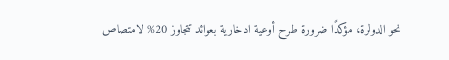نحو الدولرة، مؤكدًا ضرورة طرح أوعية ادخارية بعوائد تتجاوز 20% لامتصاص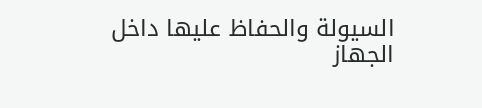السيولة والحفاظ عليها داخل الجهاز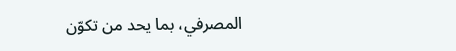المصرفي، بما يحد من تكوّن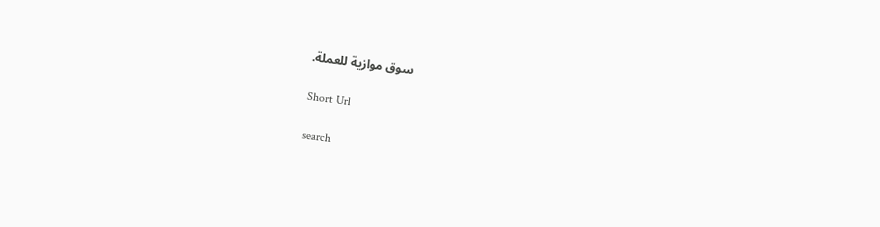سوق موازية للعملة.

Short Url

search